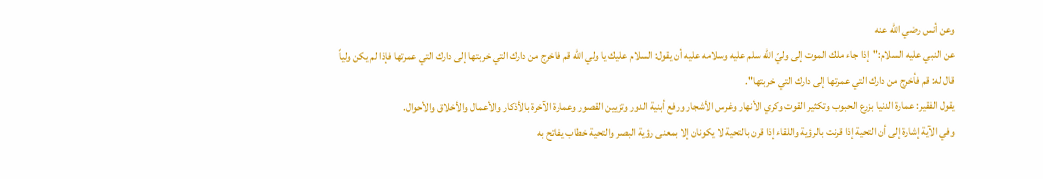وعن أنس رضي الله عنه
عن النبي عليه السلام:"إذا جاء ملك الموت إلى وليّ الله سلم عليه وسلامه عليه أن يقول: السلام عليك يا ولي الله قم فاخرج من دارك التي خربتها إلى دارك التي عمرتها فإذا لم يكن ولياً قال له: قم فأخرج من دارك التي عمرتها إلى دارك التي خربتها".
يقول الفقير: عمارة الدنيا بزرع الحبوب وتكثير القوت وكري الأنهار وغرس الأشجار ورفع أبنية الدور وتزيين القصور وعمارة الآخرة بالأذكار والأعمال والأخلاق والأحوال.
وفي الآية إشارة إلى أن التحية إذا قرنت بالرؤية واللقاء إذا قرن بالتحية لا يكونان إلا بمعنى رؤية البصر والتحية خطاب يفاتح به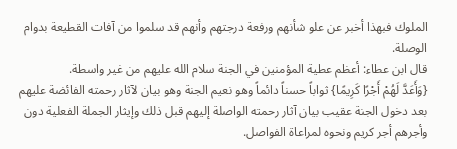الملوك فبهذا أخبر عن علو شأنهم ورفعة درجتهم وأنهم قد سلموا من آفات القطيعة بدوام الوصلة.
قال ابن عطاء: أعظم عطية المؤمنين في الجنة سلام الله عليهم من غير واسطة.
{وَأَعَدَّ لَهُمْ أَجْرًا كَرِيمًا} ثواباً حسناً دائماً وهو نعيم الجنة وهو بيان لآثار رحمته الفائضة عليهم بعد دخول الجنة عقيب بيان آثار رحمته الواصلة إليهم قبل ذلك وإيثار الجملة الفعلية دون وأجرهم أجر كريم ونحوه لمراعاة الفواصل.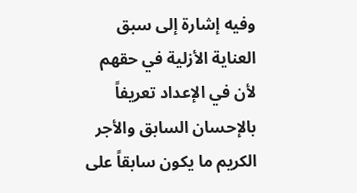وفيه إشارة إلى سبق العناية الأزلية في حقهم لأن في الإعداد تعريفاً بالإحسان السابق والأجر الكريم ما يكون سابقاً على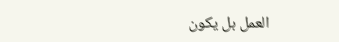العمل بل يكون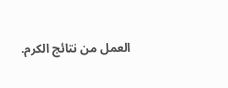العمل من نتائج الكرم.